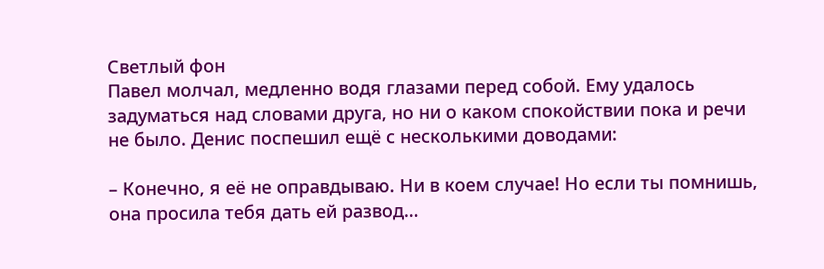Светлый фон
Павел молчал, медленно водя глазами перед собой. Ему удалось задуматься над словами друга, но ни о каком спокойствии пока и речи не было. Денис поспешил ещё с несколькими доводами:

– Конечно, я её не оправдываю. Ни в коем случае! Но если ты помнишь, она просила тебя дать ей развод…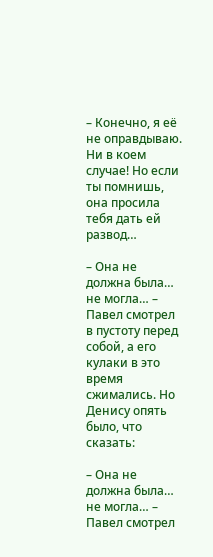– Конечно, я её не оправдываю. Ни в коем случае! Но если ты помнишь, она просила тебя дать ей развод…

– Она не должна была… не могла… – Павел смотрел в пустоту перед собой, а его кулаки в это время сжимались. Но Денису опять было, что сказать:

– Она не должна была… не могла… – Павел смотрел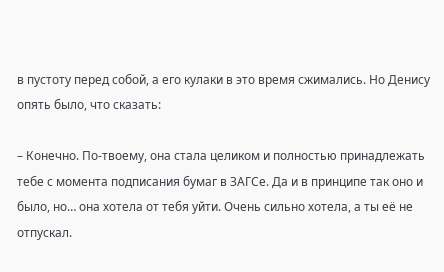в пустоту перед собой, а его кулаки в это время сжимались. Но Денису опять было, что сказать:

– Конечно. По-твоему, она стала целиком и полностью принадлежать тебе с момента подписания бумаг в ЗАГСе. Да и в принципе так оно и было, но… она хотела от тебя уйти. Очень сильно хотела, а ты её не отпускал.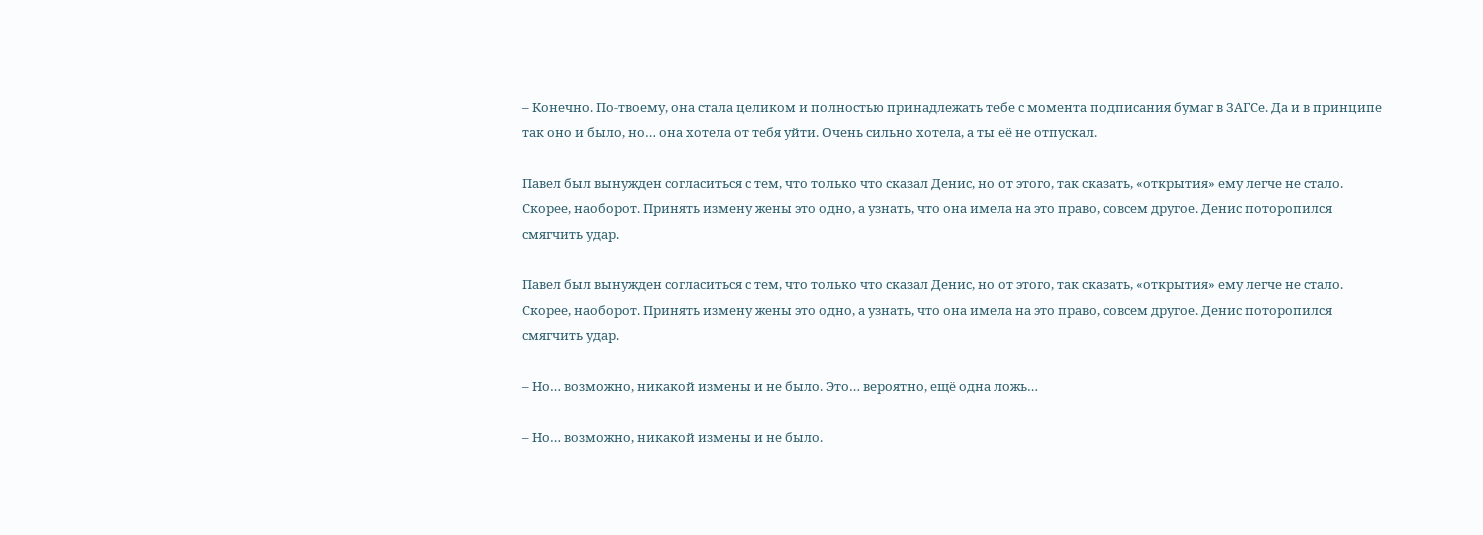– Конечно. По-твоему, она стала целиком и полностью принадлежать тебе с момента подписания бумаг в ЗАГСе. Да и в принципе так оно и было, но… она хотела от тебя уйти. Очень сильно хотела, а ты её не отпускал.

Павел был вынужден согласиться с тем, что только что сказал Денис, но от этого, так сказать, «открытия» ему легче не стало. Скорее, наоборот. Принять измену жены это одно, а узнать, что она имела на это право, совсем другое. Денис поторопился смягчить удар.

Павел был вынужден согласиться с тем, что только что сказал Денис, но от этого, так сказать, «открытия» ему легче не стало. Скорее, наоборот. Принять измену жены это одно, а узнать, что она имела на это право, совсем другое. Денис поторопился смягчить удар.

– Но… возможно, никакой измены и не было. Это… вероятно, ещё одна ложь…

– Но… возможно, никакой измены и не было.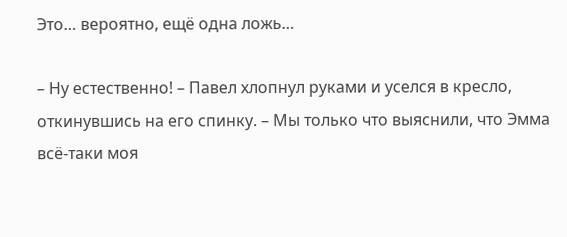Это… вероятно, ещё одна ложь…

– Ну естественно! – Павел хлопнул руками и уселся в кресло, откинувшись на его спинку. – Мы только что выяснили, что Эмма всё-таки моя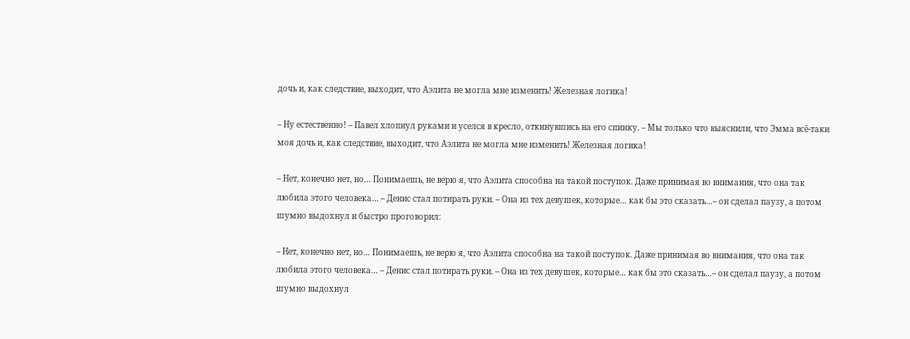дочь и, как следствие, выходит, что Аэлита не могла мне изменить! Железная логика!

– Ну естественно! – Павел хлопнул руками и уселся в кресло, откинувшись на его спинку. – Мы только что выяснили, что Эмма всё-таки моя дочь и, как следствие, выходит, что Аэлита не могла мне изменить! Железная логика!

– Нет, конечно нет, но… Понимаешь, не верю я, что Аэлита способна на такой поступок. Даже принимая во внимания, что она так любила этого человека… – Денис стал потирать руки. – Она из тех девушек, которые… как бы это сказать…– он сделал паузу, а потом шумно выдохнул и быстро проговорил:

– Нет, конечно нет, но… Понимаешь, не верю я, что Аэлита способна на такой поступок. Даже принимая во внимания, что она так любила этого человека… – Денис стал потирать руки. – Она из тех девушек, которые… как бы это сказать…– он сделал паузу, а потом шумно выдохнул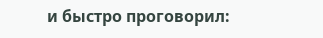и быстро проговорил: